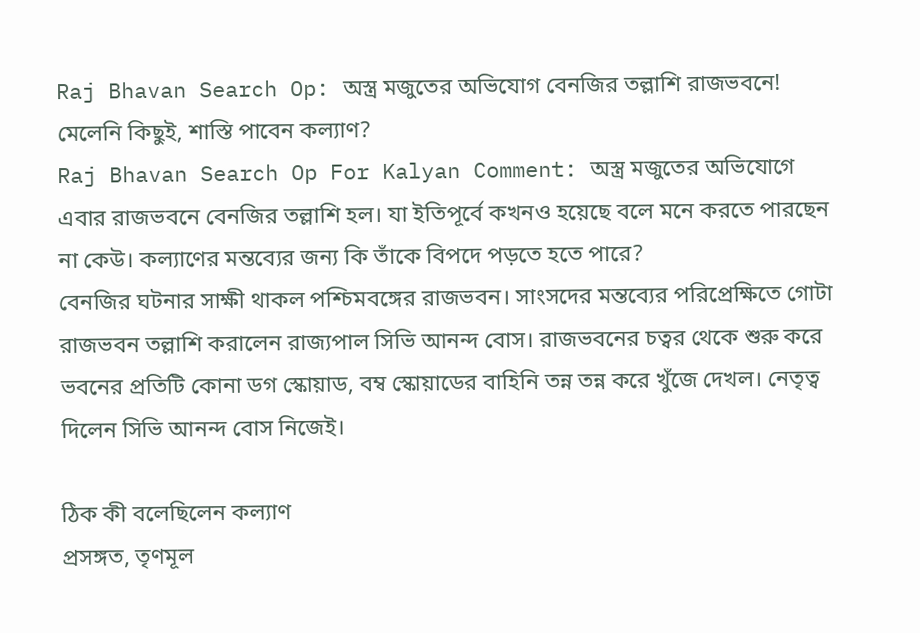Raj Bhavan Search Op: অস্ত্র মজুতের অভিযোগ বেনজির তল্লাশি রাজভবনে! মেলেনি কিছুই, শাস্তি পাবেন কল্যাণ?
Raj Bhavan Search Op For Kalyan Comment: অস্ত্র মজুতের অভিযোগে এবার রাজভবনে বেনজির তল্লাশি হল। যা ইতিপূর্বে কখনও হয়েছে বলে মনে করতে পারছেন না কেউ। কল্যাণের মন্তব্যের জন্য কি তাঁকে বিপদে পড়তে হতে পারে?
বেনজির ঘটনার সাক্ষী থাকল পশ্চিমবঙ্গের রাজভবন। সাংসদের মন্তব্যের পরিপ্রেক্ষিতে গোটা রাজভবন তল্লাশি করালেন রাজ্যপাল সিভি আনন্দ বোস। রাজভবনের চত্বর থেকে শুরু করে ভবনের প্রতিটি কোনা ডগ স্কোয়াড, বম্ব স্কোয়াডের বাহিনি তন্ন তন্ন করে খুঁজে দেখল। নেতৃত্ব দিলেন সিভি আনন্দ বোস নিজেই।

ঠিক কী বলেছিলেন কল্যাণ
প্রসঙ্গত, তৃণমূল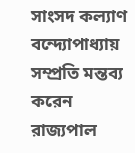সাংসদ কল্যাণ বন্দ্যোপাধ্যায় সম্প্রতি মন্তব্য করেন রাজ্যপাল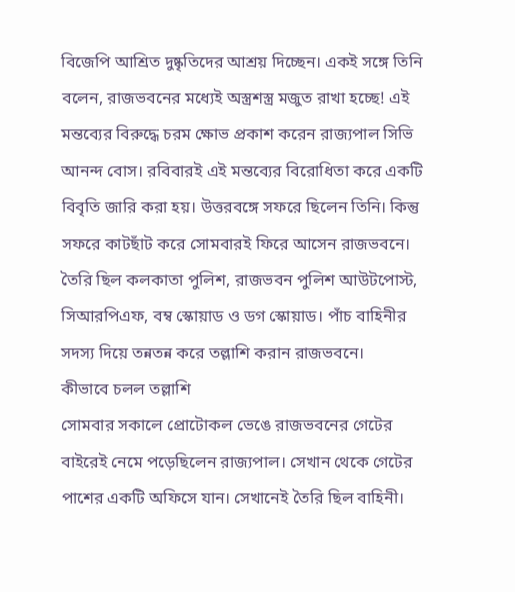বিজেপি আশ্রিত দুষ্কৃতিদের আশ্রয় দিচ্ছেন। একই সঙ্গে তিনি বলেন, রাজভবনের মধ্যেই অস্ত্রশস্ত্র মজুত রাখা হচ্ছে! এই মন্তব্যের বিরুদ্ধে চরম ক্ষোভ প্রকাশ করেন রাজ্যপাল সিভি আনন্দ বোস। রবিবারই এই মন্তব্যের বিরোধিতা করে একটি বিবৃতি জারি করা হয়। উত্তরবঙ্গে সফরে ছিলেন তিনি। কিন্তু সফরে কাটছাঁট করে সোমবারই ফিরে আসেন রাজভবনে। তৈরি ছিল কলকাতা পুলিশ, রাজভবন পুলিশ আউটপোস্ট, সিআরপিএফ, বম্ব স্কোয়াড ও ডগ স্কোয়াড। পাঁচ বাহিনীর সদস্য দিয়ে তন্নতন্ন করে তল্লাশি করান রাজভবনে।
কীভাবে চলল তল্লাশি
সোমবার সকালে প্রোটোকল ভেঙে রাজভবনের গেটের বাইরেই নেমে পড়েছিলেন রাজ্যপাল। সেখান থেকে গেটের পাশের একটি অফিসে যান। সেখানেই তৈরি ছিল বাহিনী।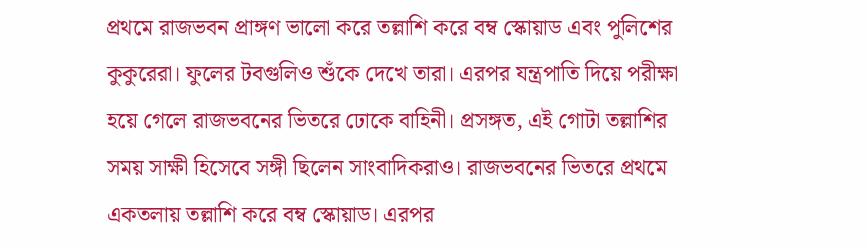প্রথমে রাজভবন প্রাঙ্গণ ভালো করে তল্লাশি করে বম্ব স্কোয়াড এবং পুলিশের কুকুরেরা। ফুলের টবগুলিও শুঁকে দেখে তারা। এরপর যন্ত্রপাতি দিয়ে পরীক্ষা হয়ে গেলে রাজভবনের ভিতরে ঢোকে বাহিনী। প্রসঙ্গত, এই গোটা তল্লাশির সময় সাক্ষী হিসেবে সঙ্গী ছিলেন সাংবাদিকরাও। রাজভবনের ভিতরে প্রথমে একতলায় তল্লাশি করে বম্ব স্কোয়াড। এরপর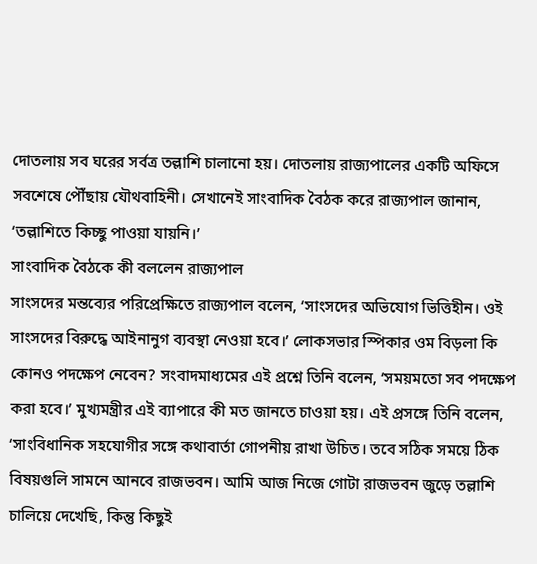দোতলায় সব ঘরের সর্বত্র তল্লাশি চালানো হয়। দোতলায় রাজ্যপালের একটি অফিসে সবশেষে পৌঁছায় যৌথবাহিনী। সেখানেই সাংবাদিক বৈঠক করে রাজ্যপাল জানান, ‘তল্লাশিতে কিচ্ছু পাওয়া যায়নি।’
সাংবাদিক বৈঠকে কী বললেন রাজ্যপাল
সাংসদের মন্তব্যের পরিপ্রেক্ষিতে রাজ্যপাল বলেন, ‘সাংসদের অভিযোগ ভিত্তিহীন। ওই সাংসদের বিরুদ্ধে আইনানুগ ব্যবস্থা নেওয়া হবে।’ লোকসভার স্পিকার ওম বিড়লা কি কোনও পদক্ষেপ নেবেন? সংবাদমাধ্যমের এই প্রশ্নে তিনি বলেন, ‘সময়মতো সব পদক্ষেপ করা হবে।’ মুখ্যমন্ত্রীর এই ব্যাপারে কী মত জানতে চাওয়া হয়। এই প্রসঙ্গে তিনি বলেন, ‘সাংবিধানিক সহযোগীর সঙ্গে কথাবার্তা গোপনীয় রাখা উচিত। তবে সঠিক সময়ে ঠিক বিষয়গুলি সামনে আনবে রাজভবন। আমি আজ নিজে গোটা রাজভবন জুড়ে তল্লাশি চালিয়ে দেখেছি, কিন্তু কিছুই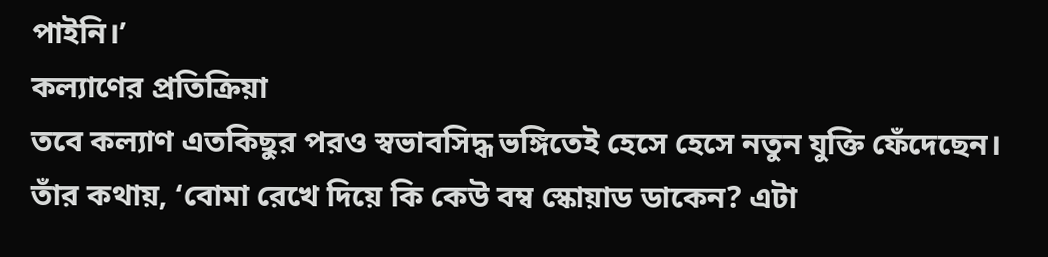পাইনি।’
কল্যাণের প্রতিক্রিয়া
তবে কল্যাণ এতকিছুর পরও স্বভাবসিদ্ধ ভঙ্গিতেই হেসে হেসে নতুন যুক্তি ফেঁদেছেন। তাঁর কথায়, ‘বোমা রেখে দিয়ে কি কেউ বম্ব স্কোয়াড ডাকেন? এটা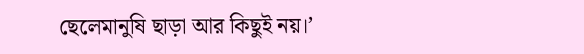ছেলেমানুষি ছাড়া আর কিছুই নয়।’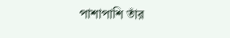পাশাপাশি তাঁর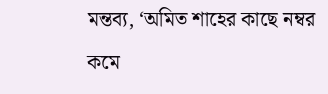মন্তব্য, ‘অমিত শাহের কাছে নম্বর কমে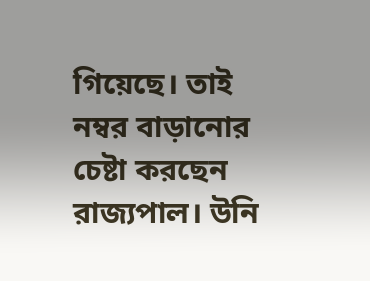গিয়েছে। তাই নম্বর বাড়ানোর চেষ্টা করছেন রাজ্যপাল। উনি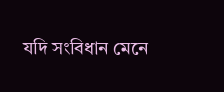যদি সংবিধান মেনে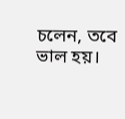চলেন, তবে ভাল হয়।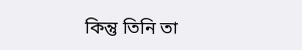কিন্তু তিনি তা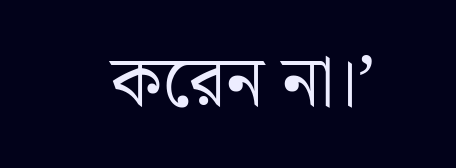করেন না।’